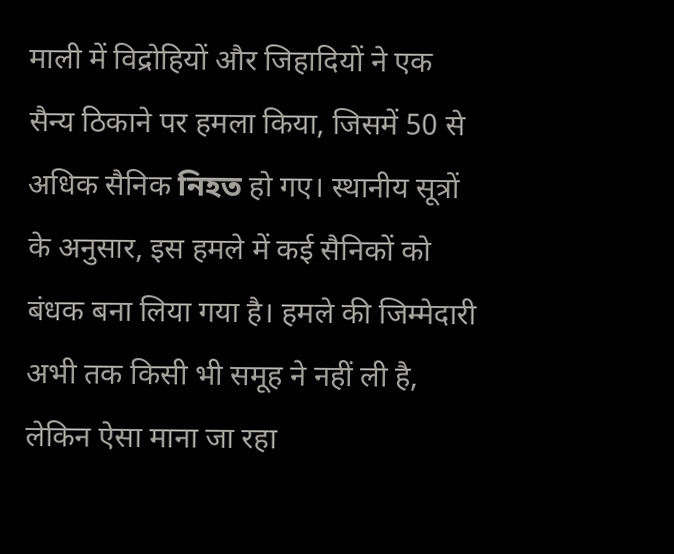माली में विद्रोहियों और जिहादियों ने एक सैन्य ठिकाने पर हमला किया, जिसमें 50 से अधिक सैनिक নিহত हो गए। स्थानीय सूत्रों के अनुसार, इस हमले में कई सैनिकों को बंधक बना लिया गया है। हमले की जिम्मेदारी अभी तक किसी भी समूह ने नहीं ली है, लेकिन ऐसा माना जा रहा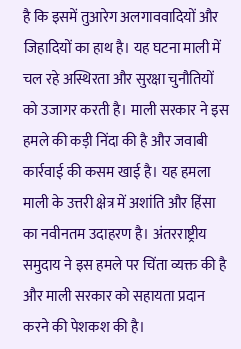है कि इसमें तुआरेग अलगाववादियों और जिहादियों का हाथ है। यह घटना माली में चल रहे अस्थिरता और सुरक्षा चुनौतियों को उजागर करती है। माली सरकार ने इस हमले की कड़ी निंदा की है और जवाबी कार्रवाई की कसम खाई है। यह हमला माली के उत्तरी क्षेत्र में अशांति और हिंसा का नवीनतम उदाहरण है। अंतरराष्ट्रीय समुदाय ने इस हमले पर चिंता व्यक्त की है और माली सरकार को सहायता प्रदान करने की पेशकश की है।